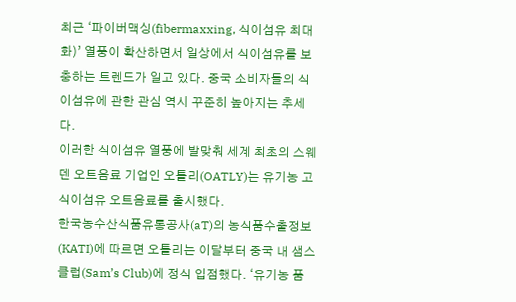최근 ‘파이버맥싱(fibermaxxing, 식이섬유 최대화)’ 열풍이 확산하면서 일상에서 식이섬유를 보충하는 트렌드가 일고 있다. 중국 소비자들의 식이섬유에 관한 관심 역시 꾸준히 높아지는 추세다.
이러한 식이섬유 열풍에 발맞춰 세계 최초의 스웨덴 오트음료 기업인 오틀리(OATLY)는 유기농 고식이섬유 오트음료를 출시했다.
한국농수산식품유통공사(aT)의 농식품수출정보(KATI)에 따르면 오틀리는 이달부터 중국 내 샘스클럽(Sam’s Club)에 정식 입점했다. ‘유기농 품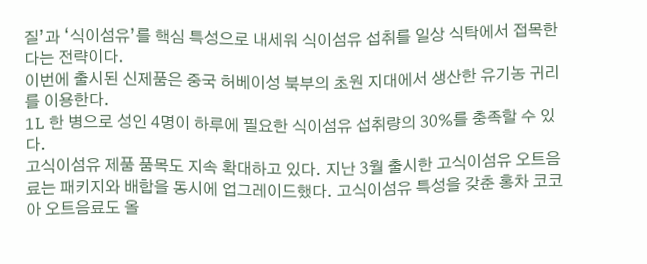질’과 ‘식이섬유’를 핵심 특성으로 내세워 식이섬유 섭취를 일상 식탁에서 접목한다는 전략이다.
이번에 출시된 신제품은 중국 허베이성 북부의 초원 지대에서 생산한 유기농 귀리를 이용한다.
1L 한 병으로 성인 4명이 하루에 필요한 식이섬유 섭취량의 30%를 충족할 수 있다.
고식이섬유 제품 품목도 지속 확대하고 있다. 지난 3월 출시한 고식이섬유 오트음료는 패키지와 배합을 동시에 업그레이드했다. 고식이섬유 특성을 갖춘 홍차 코코아 오트음료도 올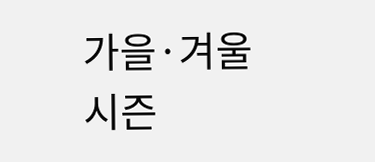가을·겨울 시즌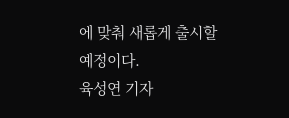에 맞춰 새롭게 출시할 예정이다.
육성연 기자